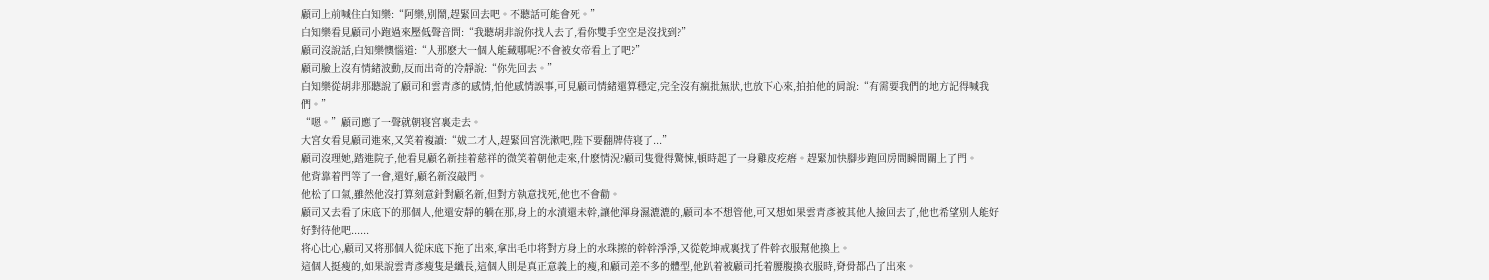顧司上前喊住白知樂:“阿樂,别鬧,趕緊回去吧。不聽話可能會死。”
白知樂看見顧司小跑過來壓低聲音問:“我聽胡非說你找人去了,看你雙手空空是沒找到?”
顧司沒說話,白知樂懊惱道:“人那麽大一個人能藏哪呢?不會被女帝看上了吧?”
顧司臉上沒有情緒波動,反而出奇的冷靜說:“你先回去。”
白知樂從胡非那聽說了顧司和雲青彥的感情,怕他感情誤事,可見顧司情緒還算穩定,完全沒有瘋批無狀,也放下心來,拍拍他的肩說:“有需要我們的地方記得喊我們。”
“嗯。”顧司應了一聲就朝寝宮裏走去。
大宮女看見顧司進來,又笑着複讀:“妭二才人,趕緊回宮洗漱吧,陛下要翻牌侍寝了...”
顧司沒理她,踏進院子,他看見顧名新挂着慈祥的微笑着朝他走來,什麽情況?顧司隻覺得驚悚,頓時起了一身雞皮疙瘩。趕緊加快腳步跑回房間瞬間關上了門。
他背靠着門等了一會,還好,顧名新沒敲門。
他松了口氣,雖然他沒打算刻意針對顧名新,但對方執意找死,他也不會勸。
顧司又去看了床底下的那個人,他還安靜的躺在那,身上的水漬還未幹,讓他渾身濕漉漉的,顧司本不想管他,可又想如果雲青彥被其他人撿回去了,他也希望别人能好好對待他吧......
将心比心,顧司又将那個人從床底下拖了出來,拿出毛巾将對方身上的水珠擦的幹幹淨淨,又從乾坤戒裏找了件幹衣服幫他換上。
這個人挺瘦的,如果說雲青彥瘦隻是纖長,這個人則是真正意義上的瘦,和顧司差不多的體型,他趴着被顧司托着腰腹換衣服時,脊骨都凸了出來。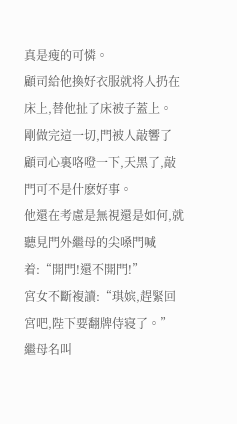真是瘦的可憐。
顧司給他換好衣服就将人扔在床上,替他扯了床被子蓋上。
剛做完這一切,門被人敲響了
顧司心裏咯噔一下,天黑了,敲門可不是什麽好事。
他還在考慮是無視還是如何,就聽見門外繼母的尖嗓門喊着:“開門!還不開門!”
宮女不斷複讀:“琪嫔,趕緊回宮吧,陛下要翻牌侍寝了。”
繼母名叫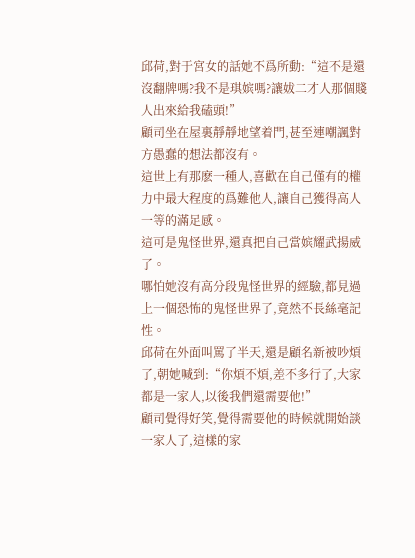邱荷,對于宮女的話她不爲所動:“這不是還沒翻牌嗎?我不是琪嫔嗎?讓妭二才人那個賤人出來給我磕頭!”
顧司坐在屋裏靜靜地望着門,甚至連嘲諷對方愚蠢的想法都沒有。
這世上有那麽一種人,喜歡在自己僅有的權力中最大程度的爲難他人,讓自己獲得高人一等的滿足感。
這可是鬼怪世界,還真把自己當嫔耀武揚威了。
哪怕她沒有高分段鬼怪世界的經驗,都見過上一個恐怖的鬼怪世界了,竟然不長絲毫記性。
邱荷在外面叫罵了半天,還是顧名新被吵煩了,朝她喊到:“你煩不煩,差不多行了,大家都是一家人,以後我們還需要他!”
顧司覺得好笑,覺得需要他的時候就開始談一家人了,這樣的家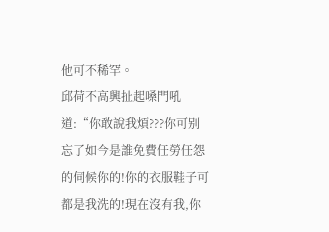他可不稀罕。
邱荷不高興扯起嗓門吼道:“你敢說我煩???你可别忘了如今是誰免費任勞任怨的伺候你的!你的衣服鞋子可都是我洗的!現在沒有我,你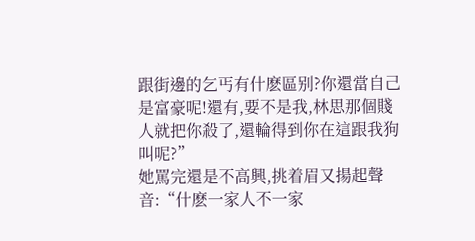跟街邊的乞丐有什麽區别?你還當自己是富豪呢!還有,要不是我,林思那個賤人就把你殺了,還輪得到你在這跟我狗叫呢?”
她罵完還是不高興,挑着眉又揚起聲音:“什麽一家人不一家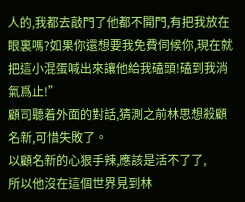人的,我都去敲門了他都不開門,有把我放在眼裏嗎?如果你還想要我免費伺候你,現在就把這小混蛋喊出來讓他給我磕頭!磕到我消氣爲止!”
顧司聽着外面的對話,猜測之前林思想殺顧名新,可惜失敗了。
以顧名新的心狠手辣,應該是活不了了,
所以他沒在這個世界見到林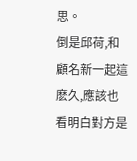思。
倒是邱荷,和顧名新一起這麽久,應該也看明白對方是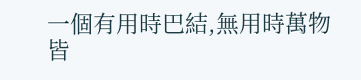一個有用時巴結,無用時萬物皆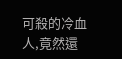可殺的冷血人,竟然還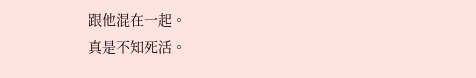跟他混在一起。
真是不知死活。